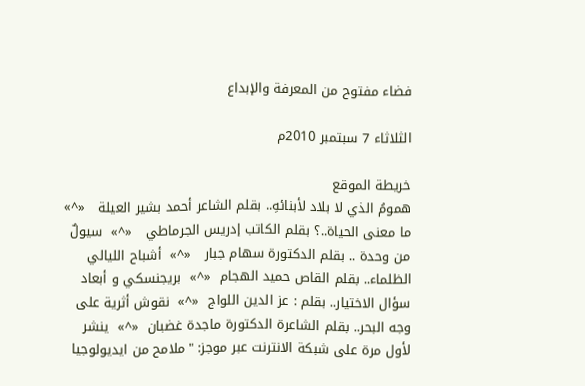فضاء مفتوح من المعرفة والإبداع

الثلاثاء 7 سبتمبر 2010م

خريطة الموقع
همومُ الذي لا بلاد لأبنائهِ.. بقلم الشاعر أحمد بشير العيلة   «^»  ما معنى الحياة..؟ بقلم الكاتب إدريس الجرماطي   «^»  سيولٌ من وحدة .. بقلم الدكتورة سهام جبار   «^»  أشباح الليالي الظلماء.. بقلم القاص حميد الهجام  «^»  بريجنسكي و أبعاد سؤال الاختيار.. بقلم : عز الدين اللواج  «^»  نقوش أثرية على وجه البحر.. بقلم الشاعرة الدكتورة ماجدة غضبان  «^»  ينشر لأول مرة على شبكة الانترنت عبر موجز: "ملامح من ايديولوجيا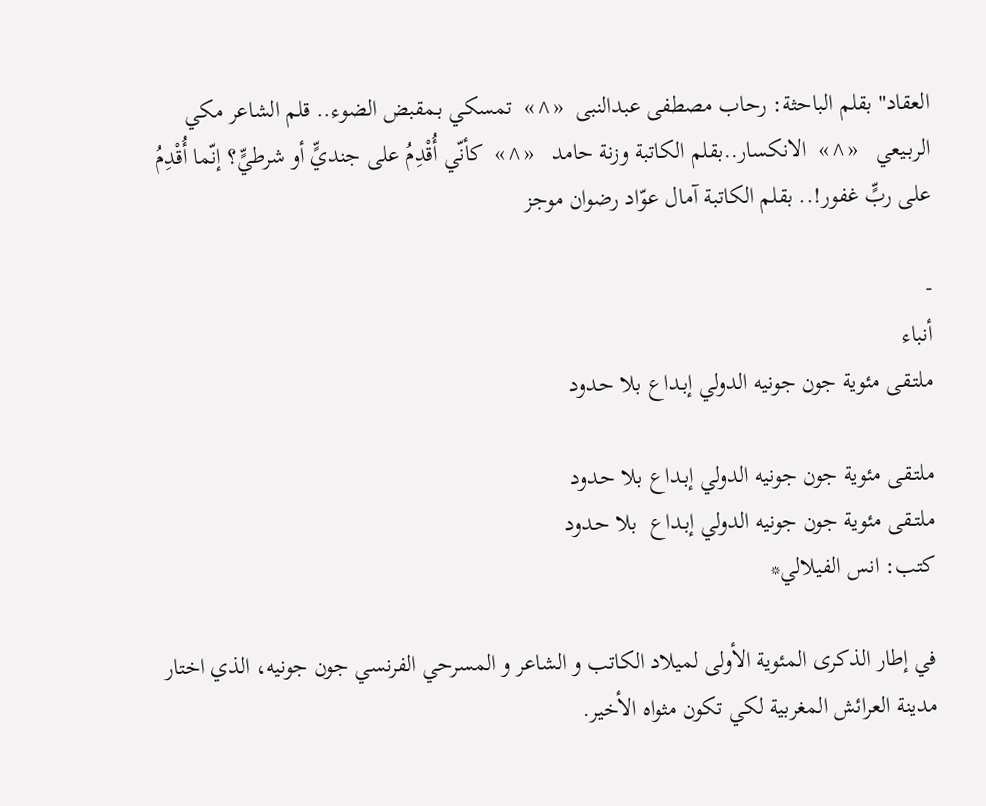العقاد" بقلم الباحثة: رحاب مصطفى عبدالنبى  «^»  تمسكي بـمقبض الضوء.. قلم الشاعر مكي الربـيعي   «^»  الانكسار..بقلم الكاتبة وزنة حامد   «^»  كأنّي أُقْدِمُ على جنديٍّ أو شرطيٍّ؟ إنّما أُقْدِمُ على ربٍّ غفور!.. بقلم الكاتبة آمال عوّاد رضوان موجز

-
أنباء
ملتـقى مئوية جون جونيه الدولي إبـداع بلا حـدود

ملتـقى مئوية جون جونيه الدولي إبـداع بلا حـدود
ملتـقى مئوية جون جونيه الدولي إبـداع  بلا حـدود
كتب: انس الفيلالي*

في إطار الذكرى المئوية الأولى لميلاد الكاتب و الشاعر و المسرحي الفرنسي جون جونيه، الذي اختار مدينة العرائش المغربية لكي تكون مثواه الأخير.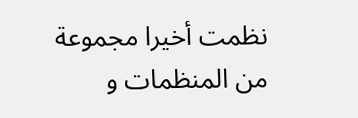نظمت أخيرا مجموعة من المنظمات و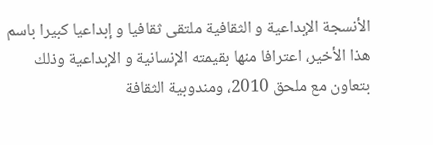الأنسجة الإبداعية و الثقافية ملتقى ثقافيا و إبداعيا كبيرا باسم هذا الأخير، اعترافا منها بقيمته الإنسانية و الإبداعية وذلك بتعاون مع ملحق 2010، ومندوبية الثقافة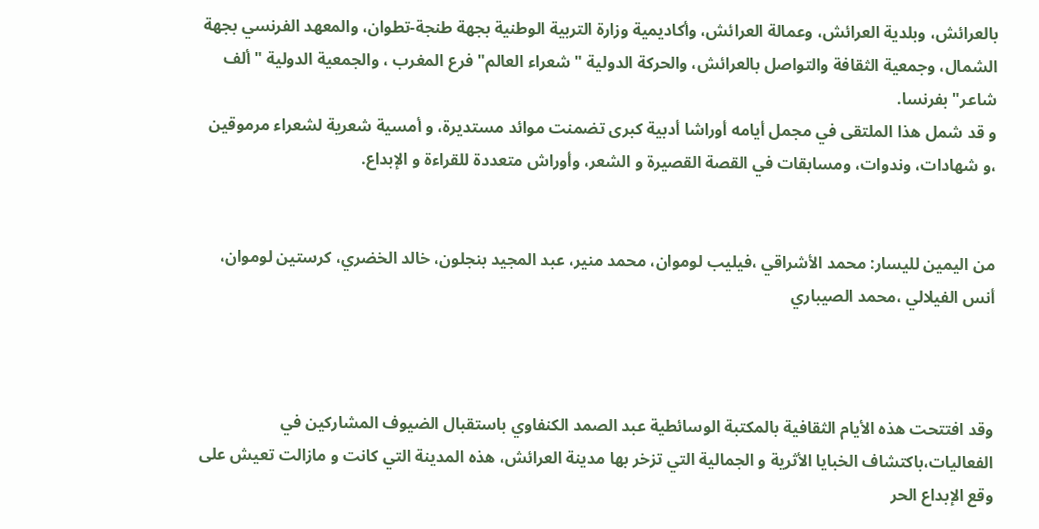بالعرائش، وبلدية العرائش، وعمالة العرائش، وأكاديمية وزارة التربية الوطنية بجهة طنجة-تطوان، والمعهد الفرنسي بجهة الشمال، وجمعية الثقافة والتواصل بالعرائش، والحركة الدولية "شعراء العالم" فرع المغرب ، والجمعية الدولية "ألف شاعر" بفرنسا.
و قد شمل هذا الملتقى في مجمل أيامه أوراشا أدبية كبرى تضمنت موائد مستديرة، و أمسية شعرية لشعراء مرموقين ،و شهادات، وندوات، ومسابقات في القصة القصيرة و الشعر، وأوراش متعددة للقراءة و الإبداع.


من اليمين لليسار: محمد الأشراقي ،فيليب لوموان، محمد منير، عبد المجيد بنجلون، خالد الخضري، كرستين لوموان، أنس الفيلالي ،محمد الصيباري



وقد افتتحت هذه الأيام الثقافية بالمكتبة الوسائطية عبد الصمد الكنفاوي باستقبال الضيوف المشاركين في الفعاليات،باكتشاف الخبايا الأثرية و الجمالية التي تزخر بها مدينة العرائش، هذه المدينة التي كانت و مازالت تعيش على وقع الإبداع الحر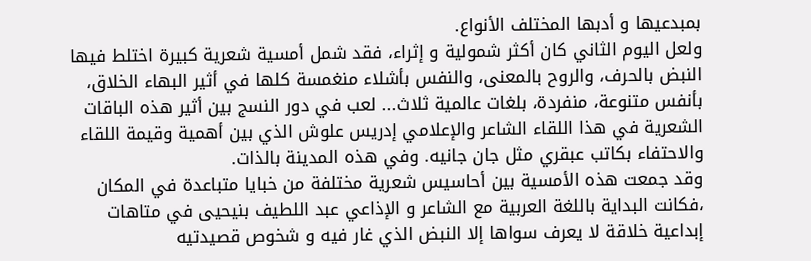بمبدعيها و أدبها المختلف الأنواع.
ولعل اليوم الثاني كان أكثر شمولية و إثراء، فقد شمل أمسية شعرية كبيرة اختلط فيها النبض بالحرف، والروح بالمعنى، والنفس بأشلاء منغمسة كلها في أثير البهاء الخلاق، بأنفس متنوعة، منفردة، بلغات عالمية ثلاث... لعب في دور النسج بين أثير هذه الباقات الشعرية في هذا اللقاء الشاعر والإعلامي إدريس علوش الذي بين أهمية وقيمة اللقاء والاحتفاء بكاتب عبقري مثل جان جانيه. وفي هذه المدينة بالذات.
وقد جمعت هذه الأمسية بين أحاسيس شعرية مختلفة من خبايا متباعدة في المكان ،فكانت البداية باللغة العربية مع الشاعر و الإذاعي عبد اللطيف بنيحيى في متاهات إبداعية خلاقة لا يعرف سواها إلا النبض الذي غار فيه و شخوص قصيدتيه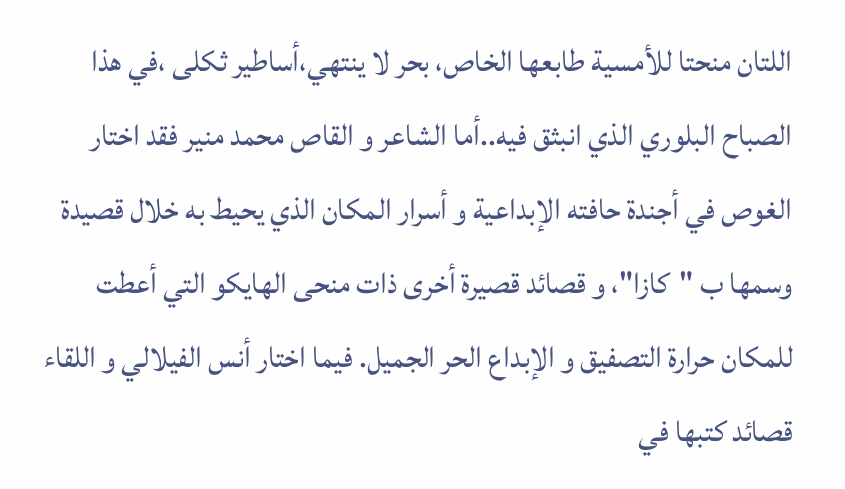اللتان منحتا للأمسية طابعها الخاص، بحر لا ينتهي،أساطير ثكلى ،في هذا الصباح البلوري الذي انبثق فيه..أما الشاعر و القاص محمد منير فقد اختار الغوص في أجندة حافته الإبداعية و أسرار المكان الذي يحيط به خلال قصيدة وسمها ب "كازا"، و قصائد قصيرة أخرى ذات منحى الهايكو التي أعطت للمكان حرارة التصفيق و الإبداع الحر الجميل. فيما اختار أنس الفيلالي و اللقاء قصائد كتبها في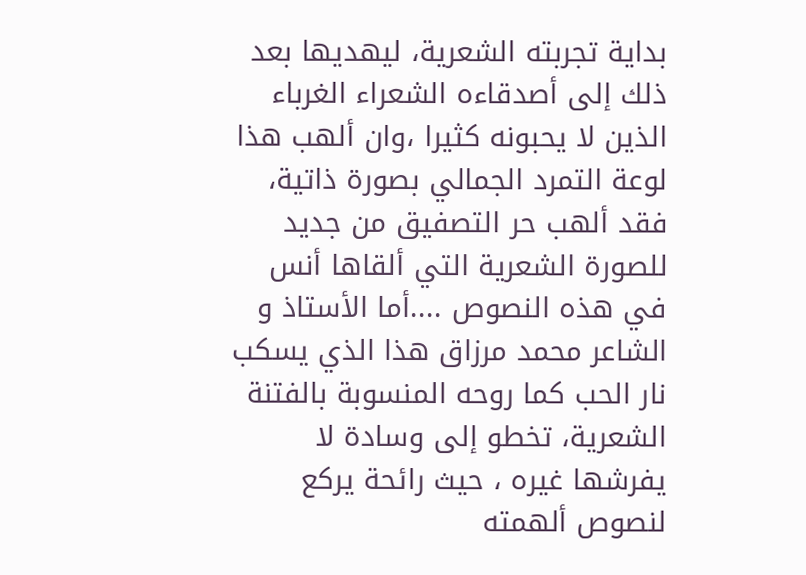بداية تجربته الشعرية، ليهديها بعد ذلك إلى أصدقاءه الشعراء الغرباء الذين لا يحبونه كثيرا ،وان ألهب هذا لوعة التمرد الجمالي بصورة ذاتية، فقد ألهب حر التصفيق من جديد للصورة الشعرية التي ألقاها أنس في هذه النصوص ....أما الأستاذ و الشاعر محمد مرزاق هذا الذي يسكب نار الحب كما روحه المنسوبة بالفتنة الشعرية، تخطو إلى وسادة لا يفرشها غيره ، حيث رائحة يركع لنصوص ألهمته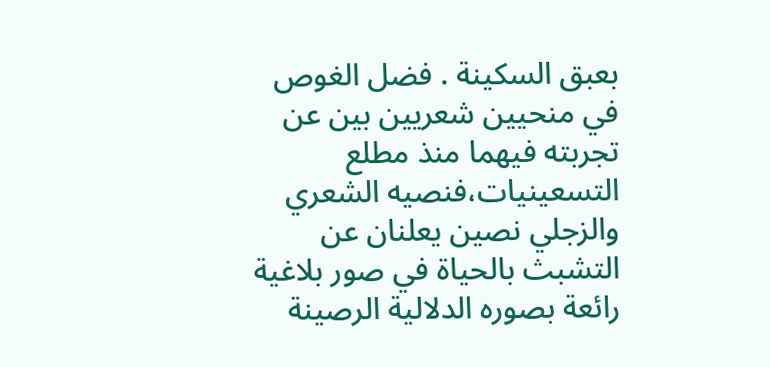بعبق السكينة . فضل الغوص في منحيين شعريين بين عن تجربته فيهما منذ مطلع التسعينيات،فنصيه الشعري والزجلي نصين يعلنان عن التشبث بالحياة في صور بلاغية رائعة بصوره الدلالية الرصينة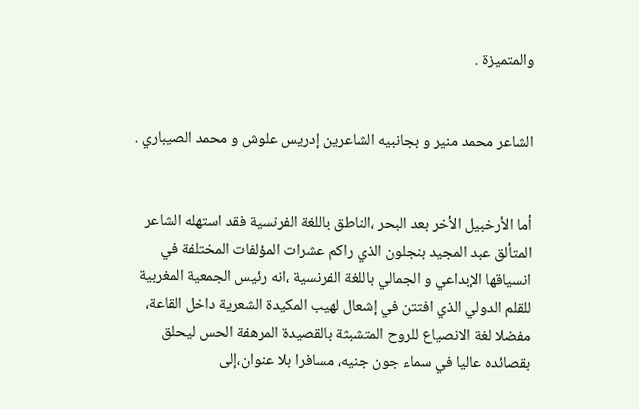والمتميزة .


الشاعر محمد منير و بجانبيه الشاعرين إدريس علوش و محمد الصيباري .


أما الأرخبيل الأخر بعد البحر ،الناطق باللغة الفرنسية فقد استهله الشاعر المتألق عبد المجيد بنجلون الذي راكم عشرات المؤلفات المختلفة في انسياقها الإبداعي و الجمالي باللغة الفرنسية ،انه رئيس الجمعية المغربية للقلم الدولي الذي افتتن في إشعال لهيب المكيدة الشعرية داخل القاعة، مفضلا لغة الانصياع للروح المتشبثة بالقصيدة المرهفة الحس ليحلق بقصائده عاليا في سماء جون جنيه، مسافرا بلا عنوان،إلى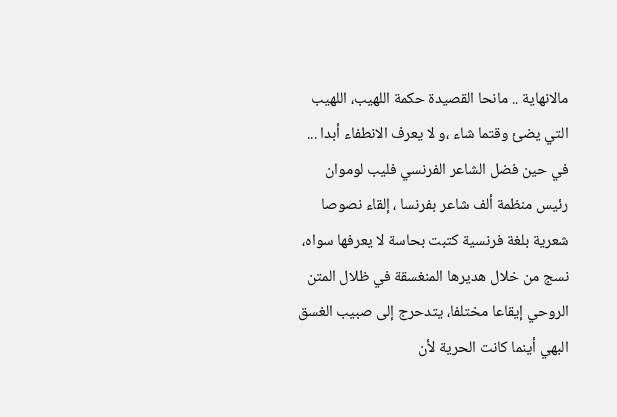مالانهاية .. مانحا القصيدة حكمة اللهيب، اللهيب التي يضئ وقتما شاء ،و لا يعرف الانطفاء أبدا ... في حين فضل الشاعر الفرنسي فليب لوموان رئيس منظمة ألف شاعر بفرنسا ، إلقاء نصوصا شعرية بلغة فرنسية كتبت بحاسة لا يعرفها سواه، نسج من خلال هديرها المنغسقة في ظلال المتن الروحي إيقاعا مختلفا، يتدحرج إلى صبيب الغسق البهي أينما كانت الحرية لأن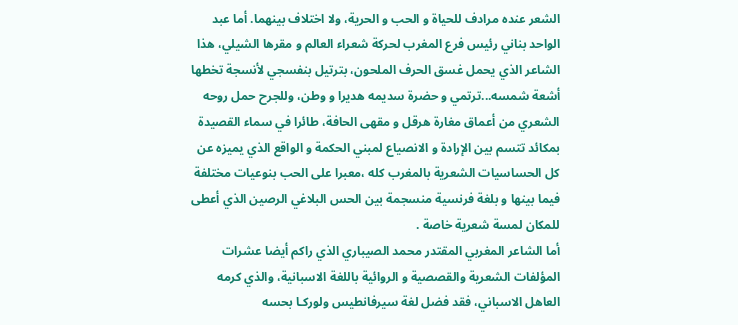الشعر عنده مرادف للحياة و الحب و الحرية، ولا اختلاف بينهما. أما عبد الواحد بناني رئيس فرع المغرب لحركة شعراء العالم و مقرها الشيلي، هذا الشاعر الذي يحمل غسق الحرف الملحون، بترتيل بنفسجي لأنسجة تخطها أشعة شمسه...ترتمي و حضرة سديمه هديرا و وطن، وللجرح حمل روحه الشعري من أعماق مغارة هرقل و مقهى الحافة، طائرا في سماء القصيدة بمكائد تتسم بين الإرادة و الانصياع لمبني الحكمة و الواقع الذي يميزه عن كل الحساسيات الشعرية بالمغرب كله ،معبرا على الحب بنوعيات مختلفة فيما بينها و بلغة فرنسية منسجمة بين الحس البلاغي الرصين الذي أعطى للمكان لمسة شعرية خاصة .
أما الشاعر المغربي المقتدر محمد الصيباري الذي راكم أيضا عشرات المؤلفات الشعرية والقصصية و الروائية باللغة الاسبانية، والذي كرمه العاهل الاسباني، فقد فضل لغة سيرفانطيس ولوركـا بحسه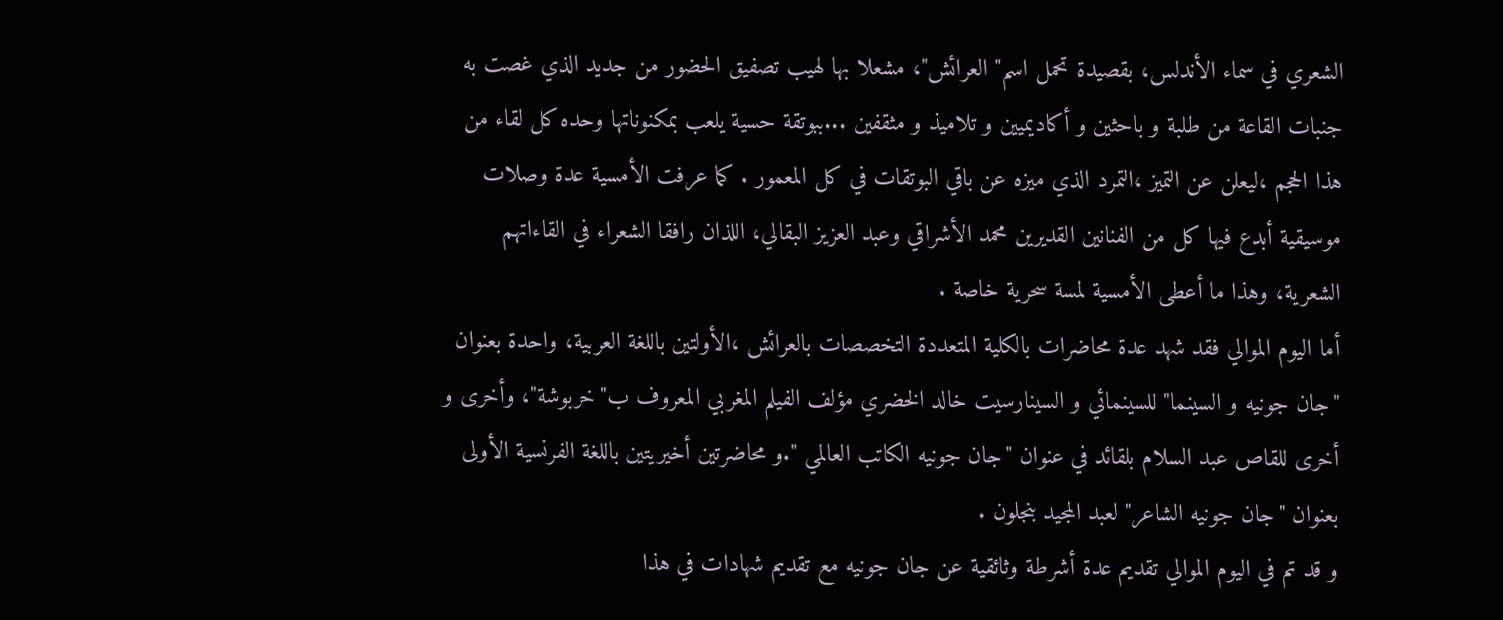الشعري في سماء الأندلس، بقصيدة تحمل اسم" العرائش"، مشعلا بها لهيب تصفيق الحضور من جديد الذي غصت به جنبات القاعة من طلبة و باحثين و أكاديميين و تلاميذ و مثقفين ...ببوتقة حسية يلعب بمكنوناتها وحده كل لقاء من هذا الحجم ،ليعلن عن التميز ،التمرد الذي ميزه عن باقي البوتقات في كل المعمور . كما عرفت الأمسية عدة وصلات موسيقية أبدع فيها كل من الفنانين القديرين محمد الأشراقي وعبد العزيز البقالي، اللذان رافقا الشعراء في القاءاتهم الشعرية، وهذا ما أعطى الأمسية لمسة سحرية خاصة .
أما اليوم الموالي فقد شهد عدة محاضرات بالكلية المتعددة التخصصات بالعرائش ،الأولتين باللغة العربية، واحدة بعنوان "جان جونيه و السينما" للسينمائي و السينارسيت خالد الخضري مؤلف الفيلم المغربي المعروف ب"خربوشة"، وأخرى و أخرى للقاص عبد السلام بلقائد في عنوان "جان جونيه الكاتب العالمي ".و محاضرتين أخيريتين باللغة الفرنسية الأولى بعنوان "جان جونيه الشاعر" لعبد المجيد بنجلون .
و قد تم في اليوم الموالي تقديم عدة أشرطة وثائقية عن جان جونيه مع تقديم شهادات في هذا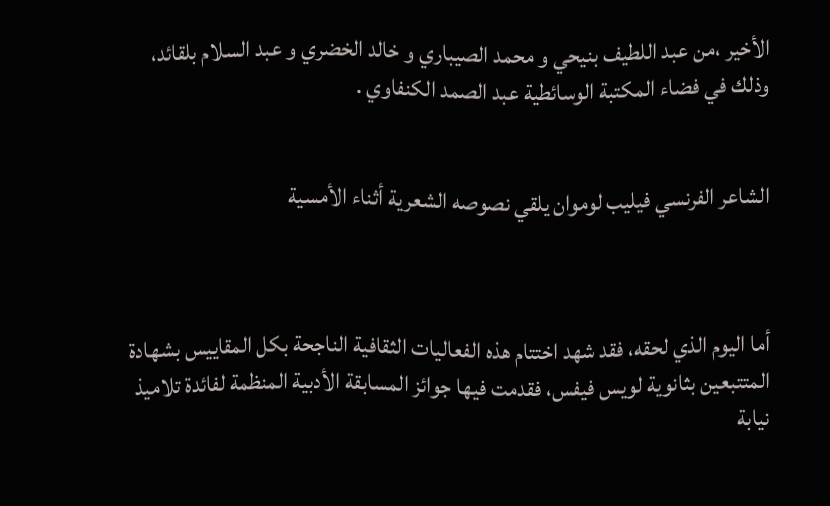الأخير ،من عبد اللطيف بنيحي و محمد الصيباري و خالد الخضري و عبد السلام بلقائد، وذلك في فضاء المكتبة الوسائطية عبد الصمد الكنفاوي .


الشاعر الفرنسي فيليب لوموان يلقي نصوصه الشعرية أثناء الأمسية



أما اليوم الذي لحقه، فقد شهد اختتام هذه الفعاليات الثقافية الناجحة بكل المقاييس بشهادة المتتبعين بثانوية لويس فيفس، فقدمت فيها جوائز المسابقة الأدبية المنظمة لفائدة تلاميذ نيابة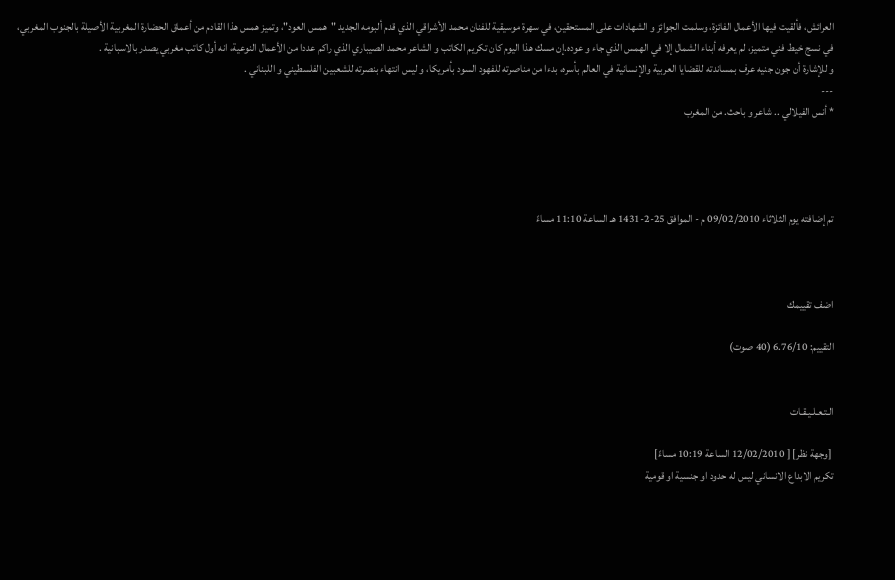العرائش، فألقيت فيها الأعمال الفائزة، وسلمت الجوائز و الشهادات على المستحقين، في سهرة موسيقية للفنان محمد الأشراقي الذي قدم ألبومه الجديد "همس العود"، وتميز همس هذا القادم من أعماق الحضارة المغربية الأصيلة بالجنوب المغربي، في نسج خيط فني متميز، لم يعرفه أبناء الشمال إلا في الهمس الذي جاء و عوده.إن مسك هذا اليوم كان تكريم الكاتب و الشاعر محمد الصيباري الذي راكم عددا من الأعمال النوعية، انه أول كاتب مغربي يصدر بالاسبانية .
و للإشارة أن جون جنيه عرف بمساندته للقضايا العربية والإنسانية في العالم بأسره، بدءا من مناصرته للفهود السود بأمريكا، و ليس انتهاء بنصرته للشعبين الفلسطيني و اللبناني .
---
* أنس الفيلالي .. شاعر و باحث. من المغرب




تم إضافته يوم الثلاثاء 09/02/2010 م - الموافق 25-2-1431 هـ الساعة 11:10 مساءً



اضف تقييمك

التقييم: 6.76/10 (40 صوت)


الـتـعـلـيـقـات

 [وجهة نظر] [ 12/02/2010 الساعة 10:19 مساءً]
تكريم الابداع الانساني ليس له حدود او جنسية او قومية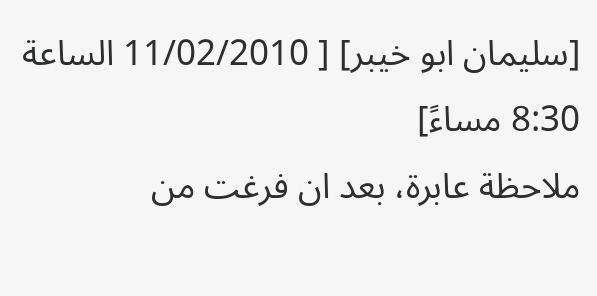[سليمان ابو خيبر] [ 11/02/2010 الساعة 8:30 مساءً]
ملاحظة عابرة، بعد ان فرغت من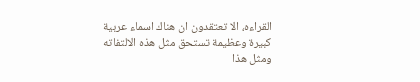القراءه، الا تعتقدون ان هناك اسماء عربية كبيرة وعظيمة تستحق مثل هذه الالتفاته ومثل هذا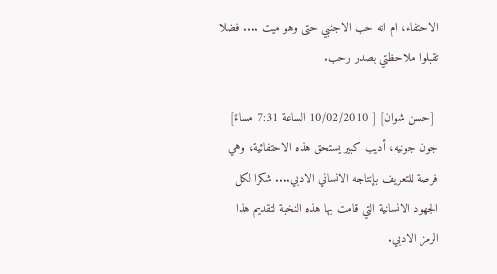الاحتفاء، ام انه حب الاجنبي حتى وهو ميت .... فضلا تقبلوا ملاحظتي بصدر رحب.

 [حسن شوان] [ 10/02/2010 الساعة 7:31 مساءً]
جون جونيه، أديب كبير يستحق هذه الاحتفائية، وهي فرصة للتعريف بإنتاجه الانساني الادبي.... شكرا لكل الجهود الانسانية التي قامت بها هذه النخبة لتقديم هذا الرمز الادبي.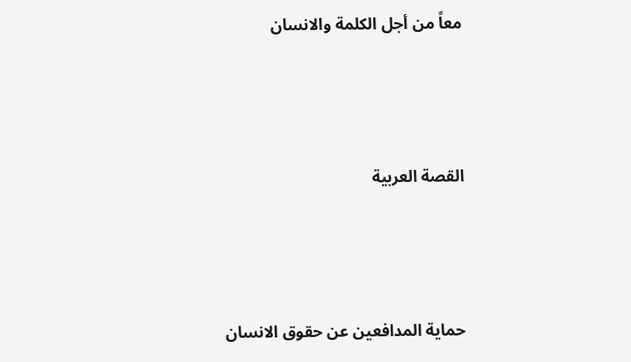معاً من أجل الكلمة والانسان



القصة العربية



حماية المدافعين عن حقوق الانسان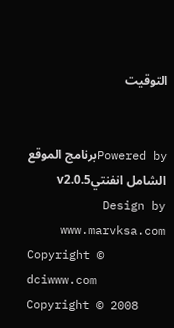التوقيت


Powered byبرنامج الموقع الشامل انفنتيv2.0.5 Design by www.marvksa.com
Copyright © dciwww.com
Copyright © 2008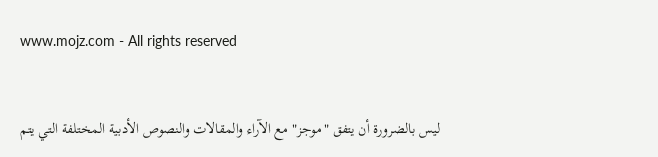www.mojz.com - All rights reserved


ليس بالضرورة أن يتفق "موجز" مع الآراء والمقالات والنصوص الأدبية المختلفة التي يتم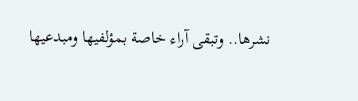نشرها.. وتبقى آراء خاصة بمؤلفيها ومبدعيها